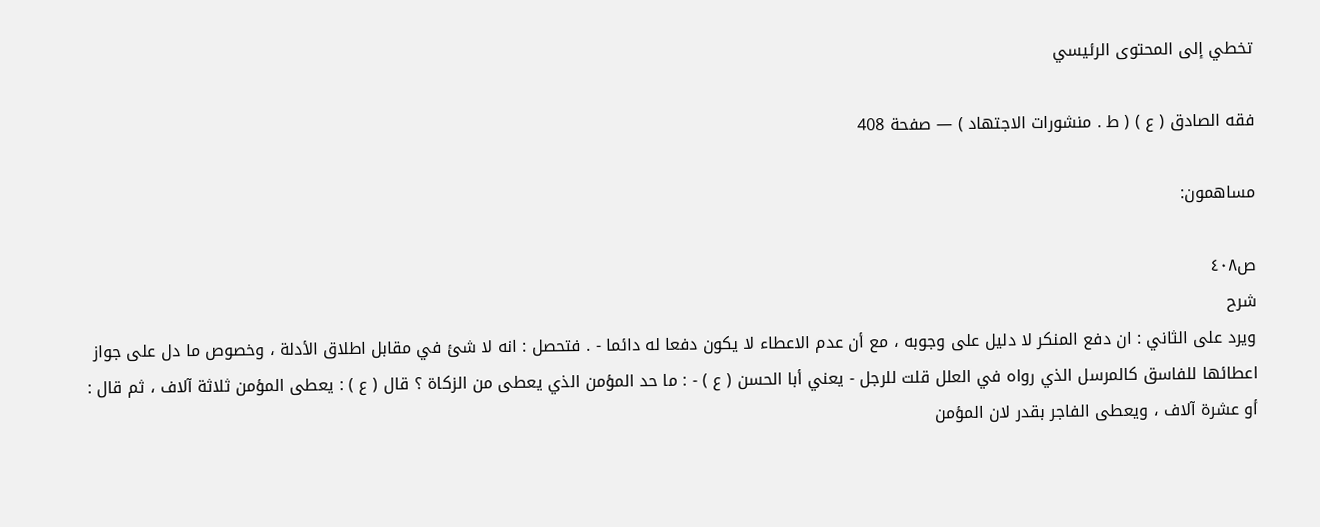تخطي إلى المحتوى الرئيسي

فقه الصادق ( ع ) ( ط . منشورات الاجتهاد ) — صفحة 408

مساهمون:

ص٤٠٨
شرح
ويرد على الثاني : ان دفع المنكر لا دليل على وجوبه ، مع أن عدم الاعطاء لا يكون دفعا له دائما - . فتحصل : انه لا شئ في مقابل اطلاق الأدلة ، وخصوص ما دل على جواز اعطائها للفاسق كالمرسل الذي رواه في العلل قلت للرجل - يعني أبا الحسن ( ع ) - : ما حد المؤمن الذي يعطى من الزكاة ؟ قال ( ع ) : يعطى المؤمن ثلاثة آلاف ، ثم قال : أو عشرة آلاف ، ويعطى الفاجر بقدر لان المؤمن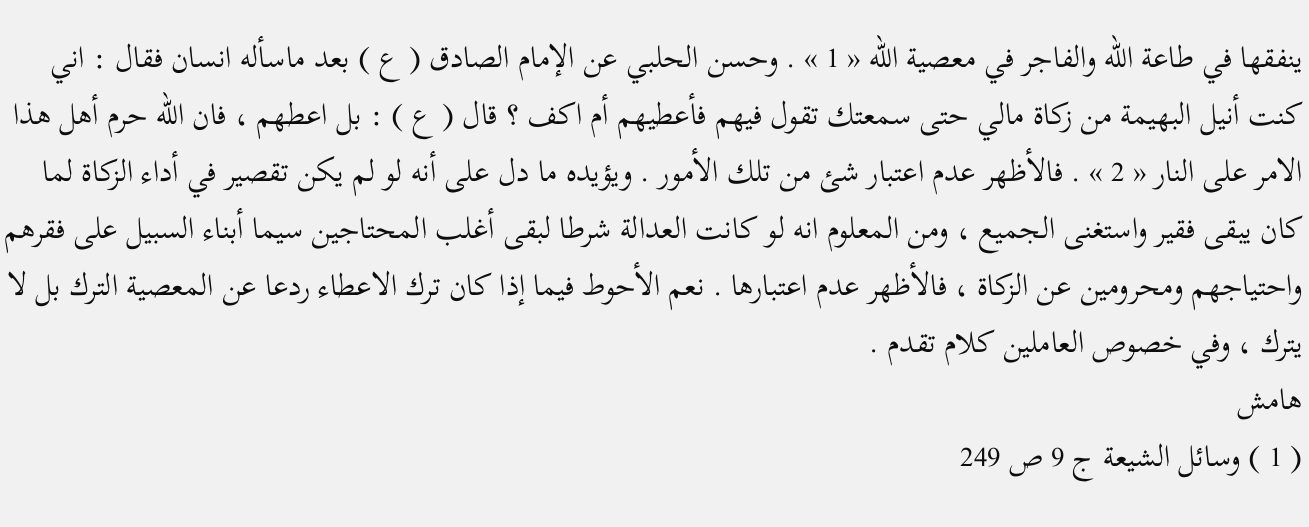ينفقها في طاعة الله والفاجر في معصية الله « 1 » . وحسن الحلبي عن الإمام الصادق ( ع ) بعد ماسأله انسان فقال : اني كنت أنيل البهيمة من زكاة مالي حتى سمعتك تقول فيهم فأعطيهم أم اكف ؟ قال ( ع ) : بل اعطهم ، فان الله حرم أهل هذا الامر على النار « 2 » . فالأظهر عدم اعتبار شئ من تلك الأمور . ويؤيده ما دل على أنه لو لم يكن تقصير في أداء الزكاة لما كان يبقى فقير واستغنى الجميع ، ومن المعلوم انه لو كانت العدالة شرطا لبقى أغلب المحتاجين سيما أبناء السبيل على فقرهم واحتياجهم ومحرومين عن الزكاة ، فالأظهر عدم اعتبارها . نعم الأحوط فيما إذا كان ترك الاعطاء ردعا عن المعصية الترك بل لا يترك ، وفي خصوص العاملين كلام تقدم .
هامش
( 1 ) وسائل الشيعة ج 9 ص 249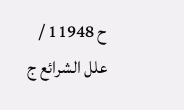ح 11948 / علل الشرائع ج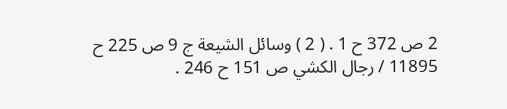2 ص 372 ح 1 . ( 2 ) وسائل الشيعة ج 9 ص 225 ح 11895 / رجال الكشي ص 151 ح 246 .